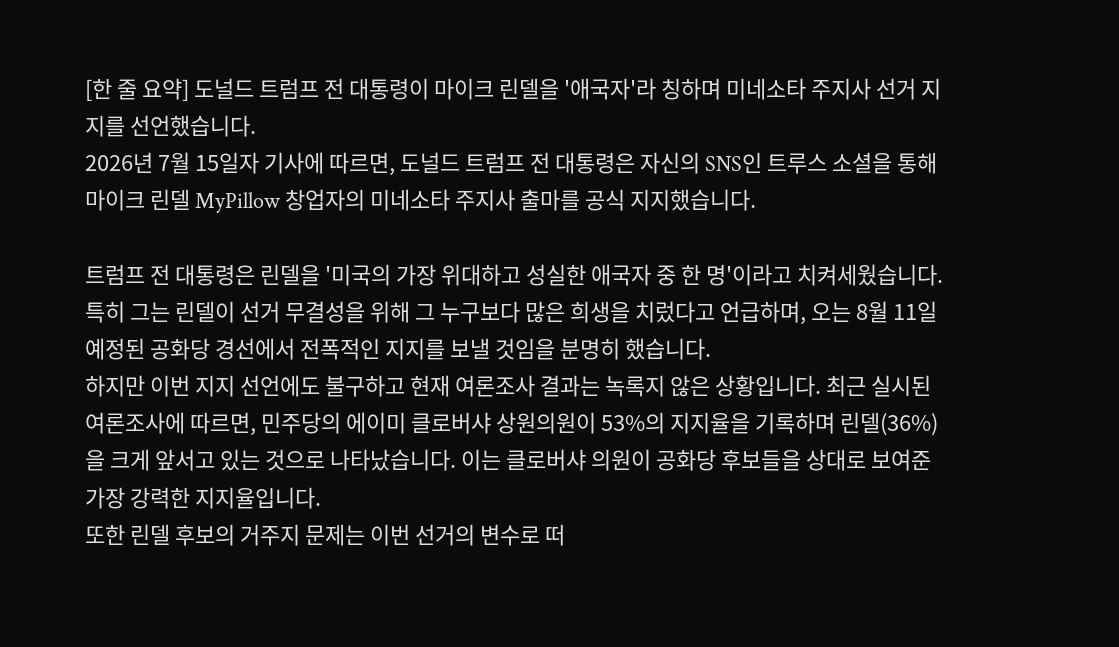[한 줄 요약] 도널드 트럼프 전 대통령이 마이크 린델을 '애국자'라 칭하며 미네소타 주지사 선거 지지를 선언했습니다.
2026년 7월 15일자 기사에 따르면, 도널드 트럼프 전 대통령은 자신의 SNS인 트루스 소셜을 통해 마이크 린델 MyPillow 창업자의 미네소타 주지사 출마를 공식 지지했습니다.

트럼프 전 대통령은 린델을 '미국의 가장 위대하고 성실한 애국자 중 한 명'이라고 치켜세웠습니다. 특히 그는 린델이 선거 무결성을 위해 그 누구보다 많은 희생을 치렀다고 언급하며, 오는 8월 11일 예정된 공화당 경선에서 전폭적인 지지를 보낼 것임을 분명히 했습니다.
하지만 이번 지지 선언에도 불구하고 현재 여론조사 결과는 녹록지 않은 상황입니다. 최근 실시된 여론조사에 따르면, 민주당의 에이미 클로버샤 상원의원이 53%의 지지율을 기록하며 린델(36%)을 크게 앞서고 있는 것으로 나타났습니다. 이는 클로버샤 의원이 공화당 후보들을 상대로 보여준 가장 강력한 지지율입니다.
또한 린델 후보의 거주지 문제는 이번 선거의 변수로 떠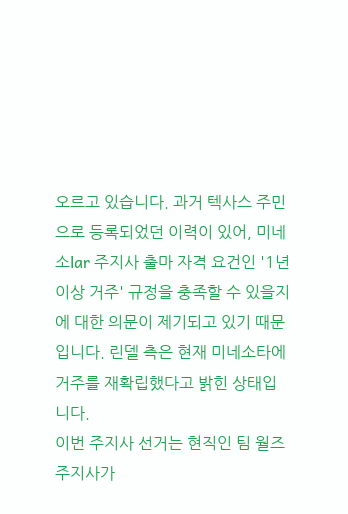오르고 있습니다. 과거 텍사스 주민으로 등록되었던 이력이 있어, 미네소lar 주지사 출마 자격 요건인 '1년 이상 거주' 규정을 충족할 수 있을지에 대한 의문이 제기되고 있기 때문입니다. 린델 측은 현재 미네소타에 거주를 재확립했다고 밝힌 상태입니다.
이번 주지사 선거는 현직인 팀 월즈 주지사가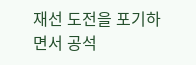재선 도전을 포기하면서 공석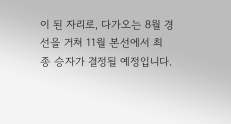이 된 자리로, 다가오는 8월 경선을 거쳐 11월 본선에서 최종 승자가 결정될 예정입니다.